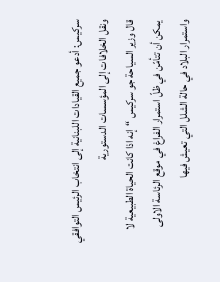سركيس: أدعو جميع القيادات اللبنانية إلى انتخاب الرئيس التوافقي ونقل الخلافات إلى المؤسسات الدستورية
قال وزير السياحة جو سركيس “إنه اذا كانت الحياة الطبيعية لا يمكن أن تتأمّن في ظلّ استمرار الفراغ في موقع الرئاسة الاولى واستمرار البلاد في حالة الشلل التي تعيش فيها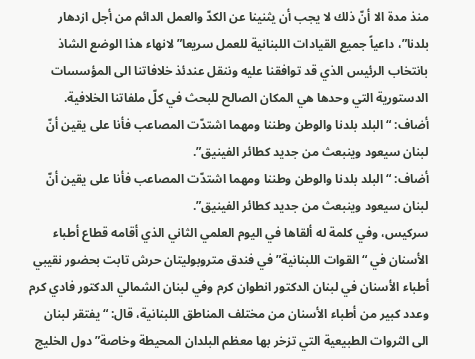منذ مدة الا أنّ ذلك لا يجب أن يثنينا عن الكدّ والعمل الدائم من أجل ازدهار بلدنا”، داعياً جميع القيادات اللبنانية للعمل سريعا” لانهاء هذا الوضع الشاذ بانتخاب الرئيس الذي قد توافقنا عليه وننقل عندئذ خلافاتنا الى المؤسسات الدستورية التي وحدها هي المكان الصالح للبحث في كلّ ملفاتنا الخلافية.
أضاف: “البلد بلدنا والوطن وطننا ومهما اشتدّت المصاعب فأنا على يقين أنّ لبنان سيعود وينبعث من جديد كطائر الفينيق”.
أضاف: “البلد بلدنا والوطن وطننا ومهما اشتدّت المصاعب فأنا على يقين أنّ لبنان سيعود وينبعث من جديد كطائر الفينيق”.
سركيس، وفي كلمة له ألقاها في اليوم العلمي الثاني الذي أقامه قطاع أطباء الأسنان في “القوات اللبنانية” في فندق متروبوليتان حرش تابت بحضور نقيبي أطباء الأسنان في لبنان الدكتور انطوان كرم وفي لبنان الشمالي الدكتور فادي كرم وعدد كبير من أطباء الأسنان من مختلف المناطق اللبنانية، قال: “يفتقر لبنان الى الثروات الطبيعية التي تزخر بها معظم البلدان المحيطة وخاصة” دول الخليج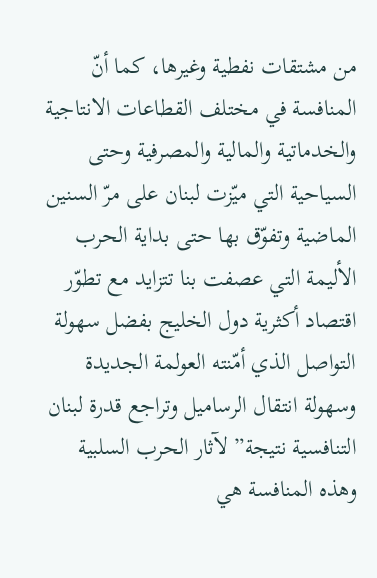من مشتقات نفطية وغيرها، كما أنّ المنافسة في مختلف القطاعات الانتاجية والخدماتية والمالية والمصرفية وحتى السياحية التي ميّزت لبنان على مرّ السنين الماضية وتفوّق بها حتى بداية الحرب الأليمة التي عصفت بنا تتزايد مع تطوّر اقتصاد أكثرية دول الخليج بفضل سهولة التواصل الذي أمّنته العولمة الجديدة وسهولة انتقال الرساميل وتراجع قدرة لبنان التنافسية نتيجة” لآثار الحرب السلبية وهذه المنافسة هي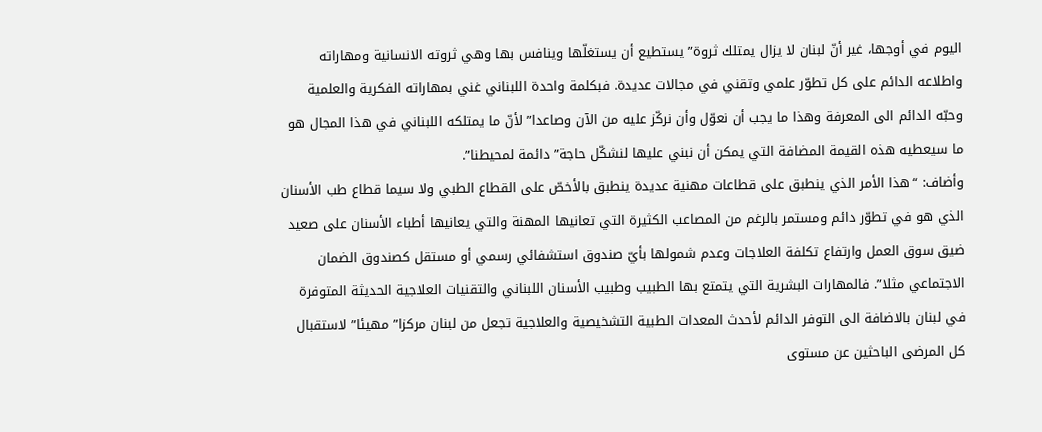اليوم في أوجها، غير أنّ لبنان لا يزال يمتلك ثروة” يستطيع أن يستغلّها وينافس بها وهي ثروته الانسانية ومهاراته واطلاعه الدائم على كل تطوّر علمي وتقني في مجالات عديدة. فبكلمة واحدة اللبناني غني بمهاراته الفكرية والعلمية وحبّه الدائم الى المعرفة وهذا ما يجب أن نعوّل وأن نركّز عليه من الآن وصاعدا” لأنّ ما يمتلكه اللبناني في هذا المجال هو ما سيعطيه هذه القيمة المضافة التي يمكن أن نبني عليها لنشكّل حاجة” دائمة لمحيطنا”.
وأضاف: “هذا الأمر الذي ينطبق على قطاعات مهنية عديدة ينطبق بالأخصّ على القطاع الطبي ولا سيما قطاع طب الأسنان الذي هو في تطوّر دائم ومستمر بالرغم من المصاعب الكثيرة التي تعانيها المهنة والتي يعانيها أطباء الأسنان على صعيد ضيق سوق العمل وارتفاع تكلفة العلاجات وعدم شمولها بأيّ صندوق استشفائي رسمي أو مستقل كصندوق الضمان الاجتماعي مثلا”. فالمهارات البشرية التي يتمتع بها الطبيب وطبيب الأسنان اللبناني والتقنيات العلاجية الحديثة المتوفرة في لبنان بالاضافة الى التوفر الدائم لأحدث المعدات الطبية التشخيصية والعلاجية تجعل من لبنان مركزا” مهيئا” لاستقبال كل المرضى الباحثين عن مستوى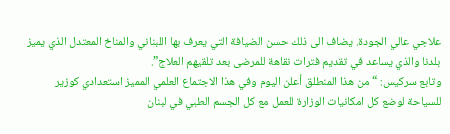علاجي عالي الجودة. يضاف الى ذلك حسن الضيافة التي يعرف بها اللبناني والمناخ المعتدل الذي يميز بلدنا والذي يساعد في تقديم فترات نقاهة للمرضى بعد تلقيهم العلاج”.
وتابع سركيس: “من هذا المنطلق أعلن اليوم وفي هذا الاجتماع العلمي المميز استعدادي كوزير للسياحة لوضع كل امكانيات الوزارة للعمل مع كل الجسم الطبي في لبنان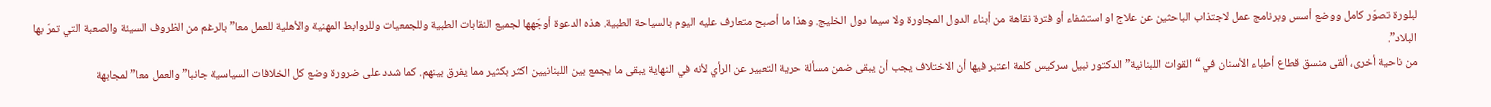لبلورة تصوّر كامل ووضع أسس وبرنامج عمل لاجتذاب الباحثين عن علاج او استشفاء أو فترة نقاهة من أبناء الدول المجاورة ولا سيما دول الخليج. وهذا ما أصبح متعارف عليه اليوم بالسياحة الطبية. هذه الدعوة أوجّهها لجميع النقابات الطبية وللجمعيات وللروابط المهنية والأهلية للعمل معا” بالرغم من الظروف السيئة والصعبة التي تمرّ بها البلاد”.
من ناحية أخرى، ألقى منسق قطاع أطباء الأسنان في “القوات اللبنانية” الدكتور نبيل سركيس كلمة اعتبر فيها أن الاختلاف يجب أن يبقى ضمن مسألة حرية التعبير عن الرأي لأنه في النهاية يبقى ما يجمع بين اللبنانيين اكثر بكثير مما يفرق بينهم. كما شدد على ضرورة وضع كل الخلافات السياسية جانبا” والعمل معا” لمجابهة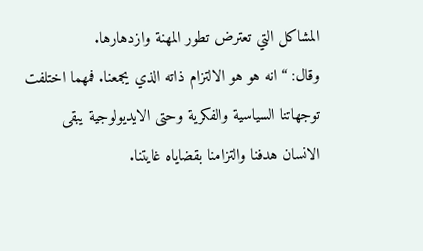المشاكل التي تعترض تطور المهنة وازدهارها.
وقال: “انه هو هو الالتزام ذاته الذي يجمعنا. فمهما اختلفت توجهاتنا السياسية والفكرية وحتى الايديولوجية يبقى الانسان هدفنا والتزامنا بقضاياه غايتنا.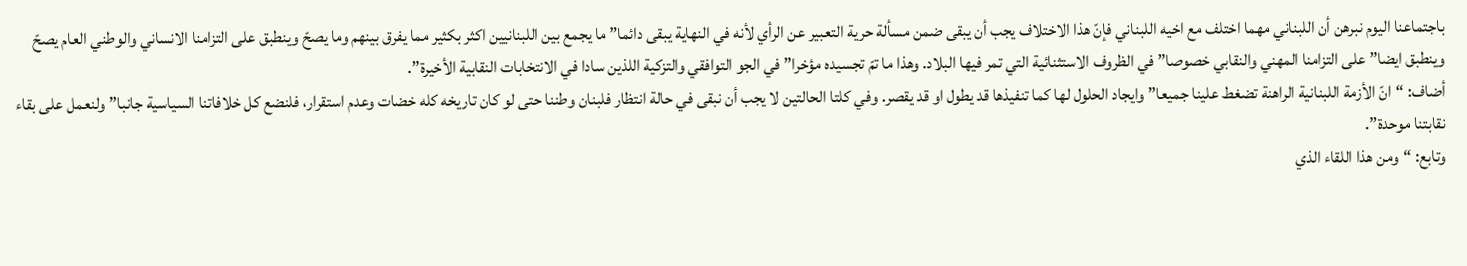باجتماعنا اليوم نبرهن أن اللبناني مهما اختلف مع اخيه اللبناني فإنّ هذا الاختلاف يجب أن يبقى ضمن مسألة حرية التعبير عن الرأي لأنه في النهاية يبقى دائما” ما يجمع بين اللبنانيين اكثر بكثير مما يفرق بينهم وما يصحّ وينطبق على التزامنا الانساني والوطني العام يصحّ وينطبق ايضا” على التزامنا المهني والنقابي خصوصا” في الظروف الاستثنائية التي تمر فيها البلاد. وهذا ما تمّ تجسيده مؤخرا” في الجو التوافقي والتزكية اللذين سادا في الانتخابات النقابية الأخيرة”.
أضاف: “انّ الأزمة اللبنانية الراهنة تضغط علينا جميعا” وايجاد الحلول لها كما تنفيذها قد يطول او قد يقصر. وفي كلتا الحالتين لا يجب أن نبقى في حالة انتظار فلبنان وطننا حتى لو كان تاريخه كله خضات وعدم استقرار، فلنضع كل خلافاتنا السياسية جانبا” ولنعمل على بقاء نقابتنا موحدة”.
وتابع: “ومن هذا اللقاء الذي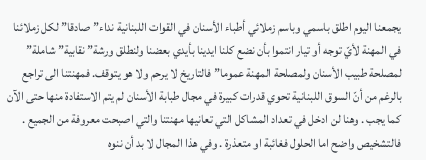يجمعنا اليوم اطلق باسمي وباسم زملائي أطباء الأسنان في القوات اللبنانية نداء” صادقا” لكل زملائنا في المهنة لأيّ توجه أو تيار انتموا بأن نضع كلنا ايدينا بأيدي بعضنا ولنطلق ورشة” نقابية” شاملة” لمصلحة طبيب الأسنان ولمصلحة المهنة عموما” فالتاريخ لا يرحم ولا هو يتوقف. فمهنتنا الى تراجع بالرغم من أنّ السوق اللبنانية تحوي قدرات كبيرة في مجال طبابة الأسنان لم يتم الاستفادة منها حتى الآن كما يجب . وهنا لن ادخل في تعداد المشاكل التي تعانيها مهنتنا والتي اصبحت معروفة من الجميع . فالتشخيص واضح اما الحلول فغائبة او متعذرة . وفي هذا المجال لا بد أن ننوه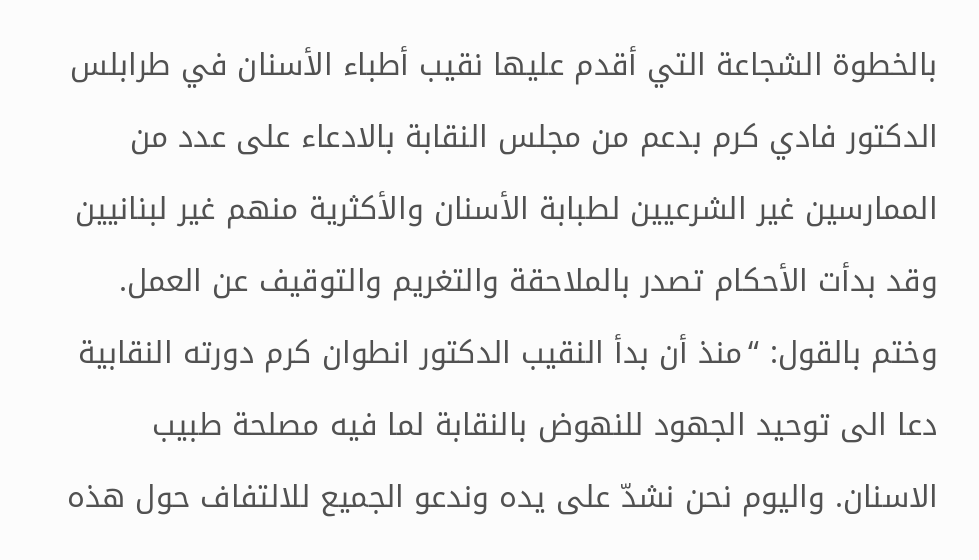بالخطوة الشجاعة التي أقدم عليها نقيب أطباء الأسنان في طرابلس الدكتور فادي كرم بدعم من مجلس النقابة بالادعاء على عدد من الممارسين غير الشرعيين لطبابة الأسنان والأكثرية منهم غير لبنانيين وقد بدأت الأحكام تصدر بالملاحقة والتغريم والتوقيف عن العمل.
وختم بالقول: “منذ أن بدأ النقيب الدكتور انطوان كرم دورته النقابية دعا الى توحيد الجهود للنهوض بالنقابة لما فيه مصلحة طبيب الاسنان. واليوم نحن نشدّ على يده وندعو الجميع للالتفاف حول هذه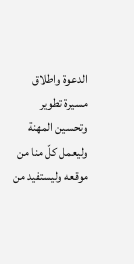الدعوة واطلاق مسيرة تطوير وتحسين المهنة وليعمل كلّ منا من موقعه وليستفيد من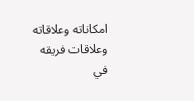امكاناته وعلاقاته وعلاقات فريقه في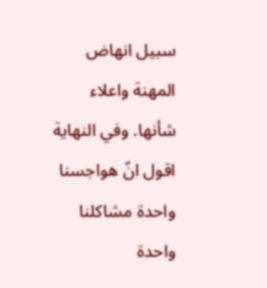سبيل انهاض المهنة واعلاء شأنها. وفي النهاية اقول انّ هواجسنا واحدة مشاكلنا واحدة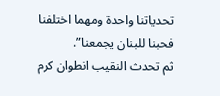تحدياتنا واحدة ومهما اختلفنا فحبنا للبنان يجمعنا”.
ثم تحدث النقيب انطوان كرم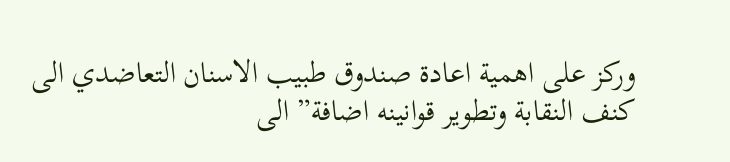وركز على اهمية اعادة صندوق طبيب الاسنان التعاضدي الى كنف النقابة وتطوير قوانينه اضافة” الى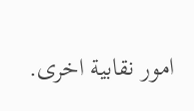امور نقابية اخرى.